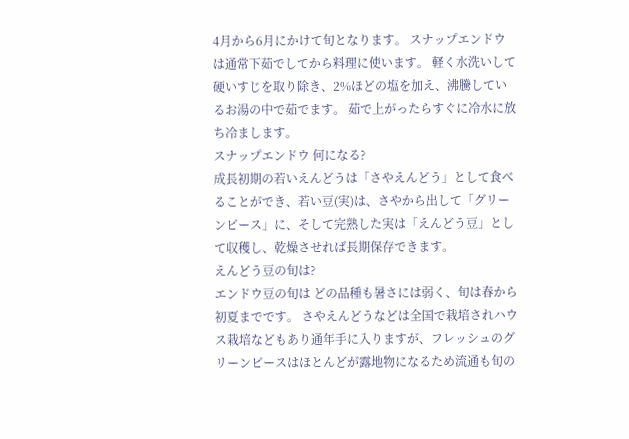4月から6月にかけて旬となります。 スナップエンドウは通常下茹でしてから料理に使います。 軽く水洗いして硬いすじを取り除き、2%ほどの塩を加え、沸騰しているお湯の中で茹でます。 茹で上がったらすぐに冷水に放ち冷まします。
スナップエンドウ 何になる?
成長初期の若いえんどうは「さやえんどう」として食べることができ、若い豆(実)は、さやから出して「グリーンピース」に、そして完熟した実は「えんどう豆」として収穫し、乾燥させれば長期保存できます。
えんどう豆の旬は?
エンドウ豆の旬は どの品種も暑さには弱く、旬は春から初夏までです。 さやえんどうなどは全国で栽培されハウス栽培などもあり通年手に入りますが、フレッシュのグリーンピースはほとんどが露地物になるため流通も旬の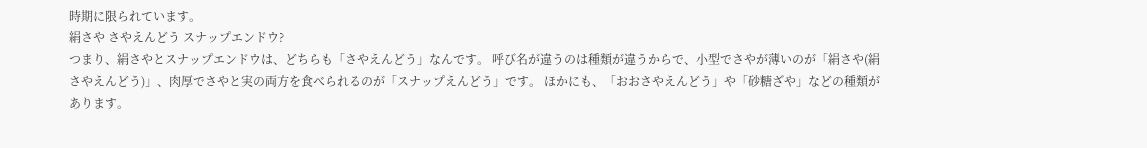時期に限られています。
絹さや さやえんどう スナップエンドウ?
つまり、絹さやとスナップエンドウは、どちらも「さやえんどう」なんです。 呼び名が違うのは種類が違うからで、小型でさやが薄いのが「絹さや(絹さやえんどう)」、肉厚でさやと実の両方を食べられるのが「スナップえんどう」です。 ほかにも、「おおさやえんどう」や「砂糖ざや」などの種類があります。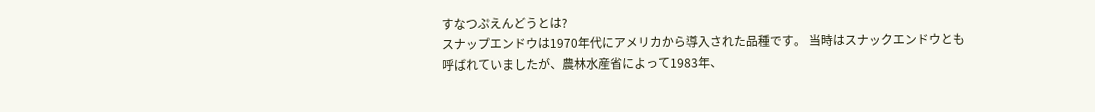すなつぷえんどうとは?
スナップエンドウは1970年代にアメリカから導入された品種です。 当時はスナックエンドウとも呼ばれていましたが、農林水産省によって1983年、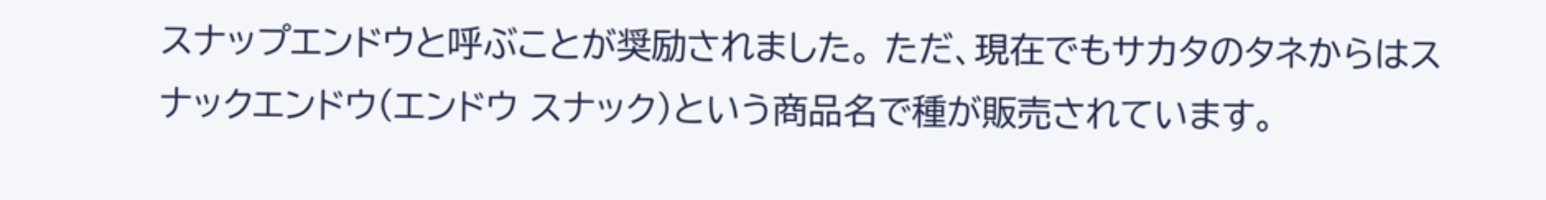スナップエンドウと呼ぶことが奨励されました。 ただ、現在でもサカタのタネからはスナックエンドウ(エンドウ スナック)という商品名で種が販売されています。